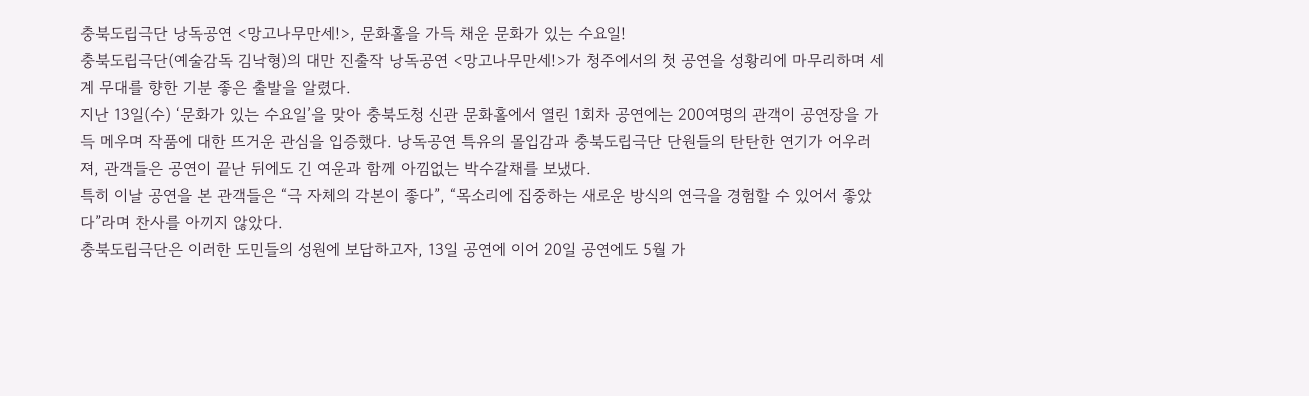충북도립극단 낭독공연 <망고나무만세!>, 문화홀을 가득 채운 문화가 있는 수요일!
충북도립극단(예술감독 김낙형)의 대만 진출작 낭독공연 <망고나무만세!>가 청주에서의 첫 공연을 성황리에 마무리하며 세계 무대를 향한 기분 좋은 출발을 알렸다.
지난 13일(수) ‘문화가 있는 수요일’을 맞아 충북도청 신관 문화홀에서 열린 1회차 공연에는 200여명의 관객이 공연장을 가득 메우며 작품에 대한 뜨거운 관심을 입증했다. 낭독공연 특유의 몰입감과 충북도립극단 단원들의 탄탄한 연기가 어우러져, 관객들은 공연이 끝난 뒤에도 긴 여운과 함께 아낌없는 박수갈채를 보냈다.
특히 이날 공연을 본 관객들은 “극 자체의 각본이 좋다”, “목소리에 집중하는 새로운 방식의 연극을 경험할 수 있어서 좋았다”라며 찬사를 아끼지 않았다.
충북도립극단은 이러한 도민들의 성원에 보답하고자, 13일 공연에 이어 20일 공연에도 5월 가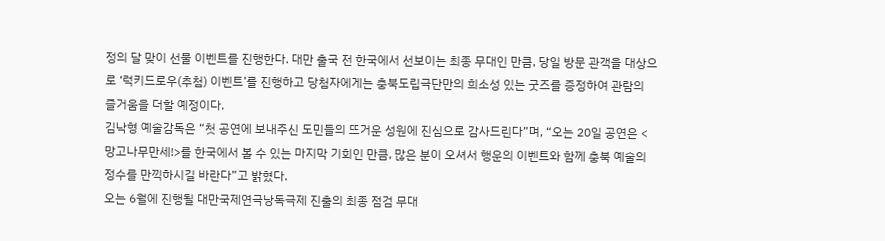정의 달 맞이 선물 이벤트를 진행한다. 대만 출국 전 한국에서 선보이는 최종 무대인 만큼, 당일 방문 관객을 대상으로 ‘럭키드로우(추첨) 이벤트’를 진행하고 당첨자에게는 충북도립극단만의 희소성 있는 굿즈를 증정하여 관람의 즐거움을 더할 예정이다.
김낙형 예술감독은 “첫 공연에 보내주신 도민들의 뜨거운 성원에 진심으로 감사드린다”며, “오는 20일 공연은 <망고나무만세!>를 한국에서 볼 수 있는 마지막 기회인 만큼, 많은 분이 오셔서 행운의 이벤트와 함께 충북 예술의 정수를 만끽하시길 바란다”고 밝혔다.
오는 6월에 진행될 대만국제연극낭독극제 진출의 최종 점검 무대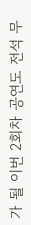가 될 이번 2회차 공연도 전석 무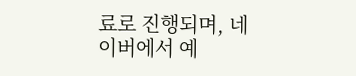료로 진행되며, 네이버에서 예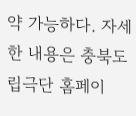약 가능하다. 자세한 내용은 충북도립극단 홈페이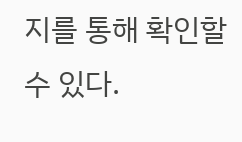지를 통해 확인할 수 있다.